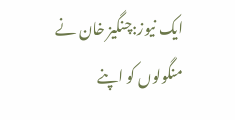ایک نیوز:چنگیز خان نے منگولوں کو اپنے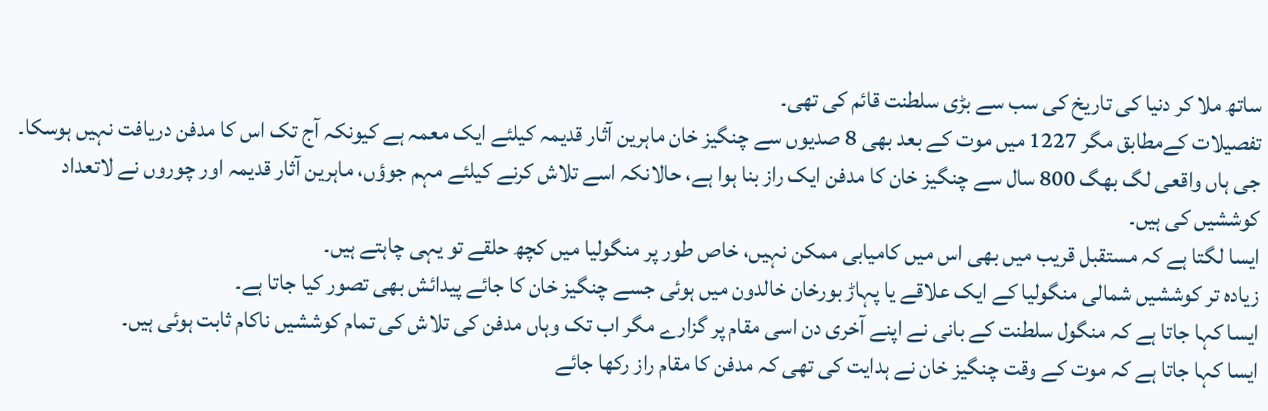ساتھ ملا کر دنیا کی تاریخ کی سب سے بڑی سلطنت قائم کی تھی۔
تفصیلات کےمطابق مگر 1227 میں موت کے بعد بھی 8 صدیوں سے چنگیز خان ماہرین آثار قدیمہ کیلئے ایک معمہ ہے کیونکہ آج تک اس کا مدفن دریافت نہیں ہوسکا۔
جی ہاں واقعی لگ بھگ 800 سال سے چنگیز خان کا مدفن ایک راز بنا ہوا ہے، حالانکہ اسے تلاش کرنے کیلئے مہم جوؤں، ماہرین آثار قدیمہ اور چوروں نے لاتعداد کوششیں کی ہیں۔
ایسا لگتا ہے کہ مستقبل قریب میں بھی اس میں کامیابی ممکن نہیں، خاص طور پر منگولیا میں کچھ حلقے تو یہی چاہتے ہیں۔
زیادہ تر کوششیں شمالی منگولیا کے ایک علاقے یا پہاڑ بورخان خالدون میں ہوئی جسے چنگیز خان کا جائے پیدائش بھی تصور کیا جاتا ہے۔
ایسا کہا جاتا ہے کہ منگول سلطنت کے بانی نے اپنے آخری دن اسی مقام پر گزارے مگر اب تک وہاں مدفن کی تلاش کی تمام کوششیں ناکام ثابت ہوئی ہیں۔
ایسا کہا جاتا ہے کہ موت کے وقت چنگیز خان نے ہدایت کی تھی کہ مدفن کا مقام راز رکھا جائے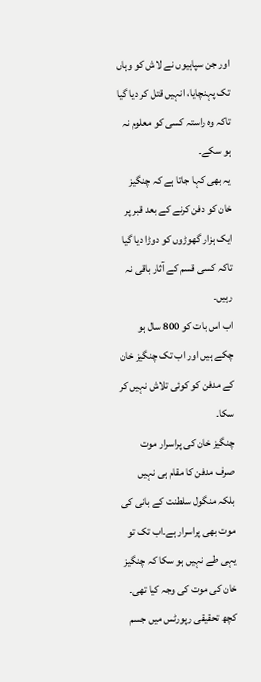اور جن سپاہیوں نے لاش کو وہاں تک پہنچایا، انہیں قتل کر دیا گیا تاکہ وہ راستہ کسی کو معلوم نہ ہو سکے۔
یہ بھی کہا جاتا ہے کہ چنگیز خان کو دفن کرنے کے بعد قبر پر ایک ہزار گھوڑوں کو دوڑا دیا گیا تاکہ کسی قسم کے آثار باقی نہ رہیں۔
اب اس بات کو 800 سال ہو چکے ہیں اور اب تک چنگیز خان کے مدفن کو کوئی تلاش نہیں کر سکا۔
چنگیز خان کی پراسرار موت
صرف مدفن کا مقام ہی نہیں بلکہ منگول سلطنت کے بانی کی موت بھی پراسرار ہے۔اب تک تو یہی طے نہیں ہو سکا کہ چنگیز خان کی موت کی وجہ کیا تھی۔
کچھ تحقیقی رپورٹس میں جسم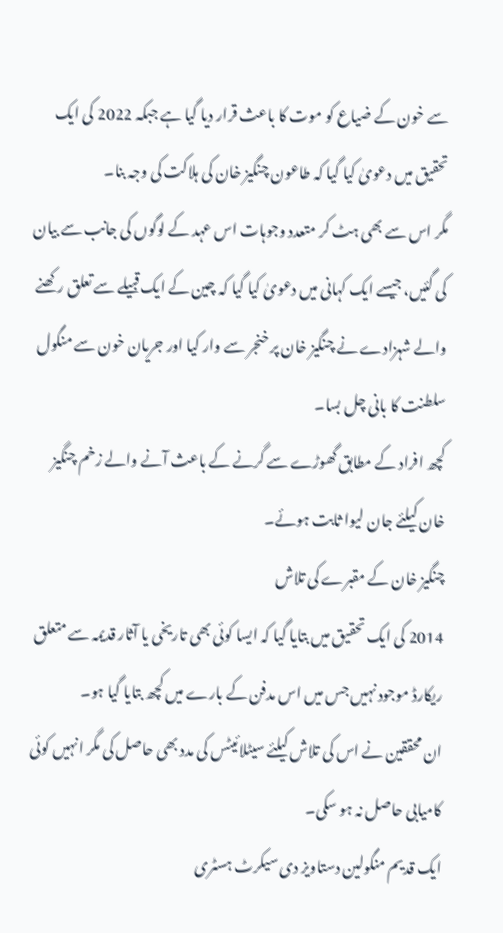سے خون کے ضیاع کو موت کا باعث قرار دیا گیا ہے جبکہ 2022 کی ایک تحقیق میں دعویٰ کیا گیا کہ طاعون چنگیز خان کی ہلاکت کی وجہ بنا۔
مگر اس سے بھی ہٹ کر متعدد وجوہات اس عہد کے لوگوں کی جانب سے بیان کی گئیں، جیسے ایک کہانی میں دعویٰ کیا گیا کہ چین کے ایک قبیلے سے تعلق رکھنے والے شہزادے نے چنگیز خان پر خنجر سے وار کیا اور جریان خون سے منگول سلطنت کا بانی چل بسا۔
کچھ افراد کے مطابق گھوڑے سے گرنے کے باعث آنے والے زخم چنگیز خان کیلئے جان لیوا ثابت ہوئے۔
چنگیز خان کے مقبرے کی تلاش
2014 کی ایک تحقیق میں بتایا گیا کہ ایسا کوئی بھی تاریخی یا آثار قدیمہ سے متعلق ریکارڈ موجود نہیں جس میں اس مدفن کے بارے میں کچھ بتایا گیا ہو۔
ان محققین نے اس کی تلاش کیلئے سیٹلائیٹس کی مدد بھی حاصل کی مگر انہیں کوئی کامیابی حاصل نہ ہو سکی۔
ایک قدیم منگولین دستاویز دی سیکرٹ ہسٹری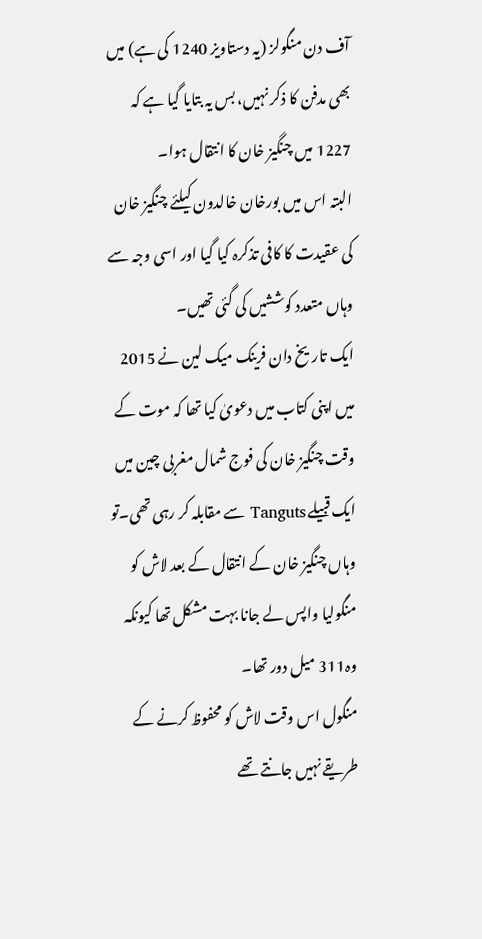آف دن منگولز (یہ دستاویز 1240 کی ہے) میں بھی مدفن کا ذکر نہیں، بس یہ بتایا گیا ہے کہ 1227 میں چنگیز خان کا انتقال ہوا۔
البتہ اس میں بورخان خالدون کیلئے چنگیز خان کی عقیدت کا کافی تذکرہ کیا گیا اور اسی وجہ سے وہاں متعدد کوششیں کی گئی تھیں۔
ایک تاریخ دان فرینک میک لین نے 2015 میں اپنی کتاب میں دعویٰ کیا تھا کہ موت کے وقت چنگیز خان کی فوج شمال مغربی چین میں ایک قبیلے Tanguts سے مقابلہ کر رہی تھی۔تو وہاں چنگیز خان کے انتقال کے بعد لاش کو منگولیا واپس لے جانا بہت مشکل تھا کیونکہ وہ311 میل دور تھا۔
منگول اس وقت لاش کو محفوظ کرنے کے طریقے نہیں جانتے تھے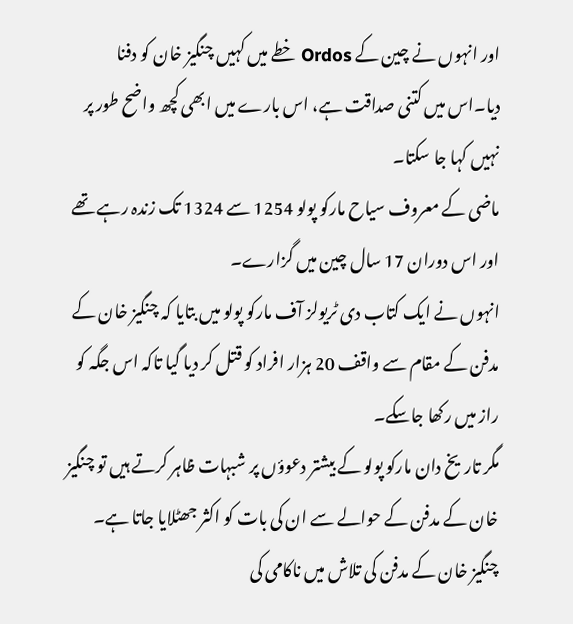اور انہوں نے چین کے Ordos خطے میں کہیں چنگیز خان کو دفنا دیا۔اس میں کتنی صداقت ہے، اس بارے میں ابھی کچھ واضح طور پر نہیں کہا جا سکتا۔
ماضی کے معروف سیاح مارکو پولو 1254 سے 1324 تک زندہ رہے تھے اور اس دوران 17 سال چین میں گزارے۔
انہوں نے ایک کتاب دی ٹریولز آف مارکو پولو میں بتایا کہ چنگیز خان کے مدفن کے مقام سے واقف 20 ہزار افراد کو قتل کر دیا گیا تاکہ اس جگہ کو راز میں رکھا جاسکے۔
مگر تاریخ دان مارکو پولو کے بیشتر دعوؤں پر شبہات ظاہر کرتے ہیں تو چنگیز خان کے مدفن کے حوالے سے ان کی بات کو اکثر جھٹلایا جاتا ہے۔
چنگیز خان کے مدفن کی تلاش میں ناکامی کی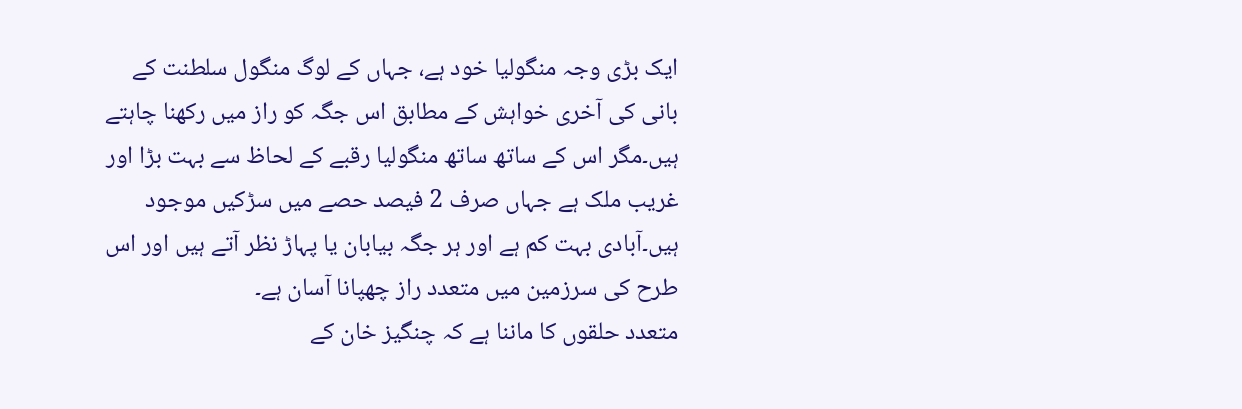ایک بڑی وجہ منگولیا خود ہے، جہاں کے لوگ منگول سلطنت کے بانی کی آخری خواہش کے مطابق اس جگہ کو راز میں رکھنا چاہتے ہیں۔مگر اس کے ساتھ ساتھ منگولیا رقبے کے لحاظ سے بہت بڑا اور غریب ملک ہے جہاں صرف 2 فیصد حصے میں سڑکیں موجود ہیں۔آبادی بہت کم ہے اور ہر جگہ بیابان یا پہاڑ نظر آتے ہیں اور اس طرح کی سرزمین میں متعدد راز چھپانا آسان ہے۔
متعدد حلقوں کا ماننا ہے کہ چنگیز خان کے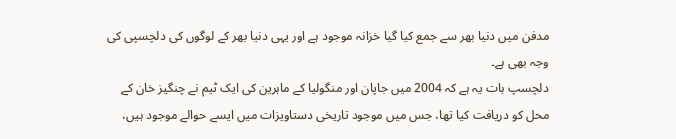مدفن میں دنیا بھر سے جمع کیا گیا خزانہ موجود ہے اور یہی دنیا بھر کے لوگوں کی دلچسپی کی وجہ بھی ہے۔
دلچسپ بات یہ ہے کہ 2004 میں جاپان اور منگولیا کے ماہرین کی ایک ٹیم نے چنگیز خان کے محل کو دریافت کیا تھا، جس میں موجود تاریخی دستاویزات میں ایسے حوالے موجود ہیں،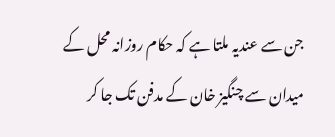جن سے عندیہ ملتا ہے کہ حکام روزانہ محل کے میدان سے چنگیز خان کے مدفن تک جا کر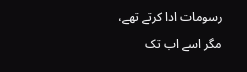رسومات ادا کرتے تھے، مگر اسے اب تک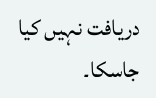دریافت نہیں کیا جاسکا۔